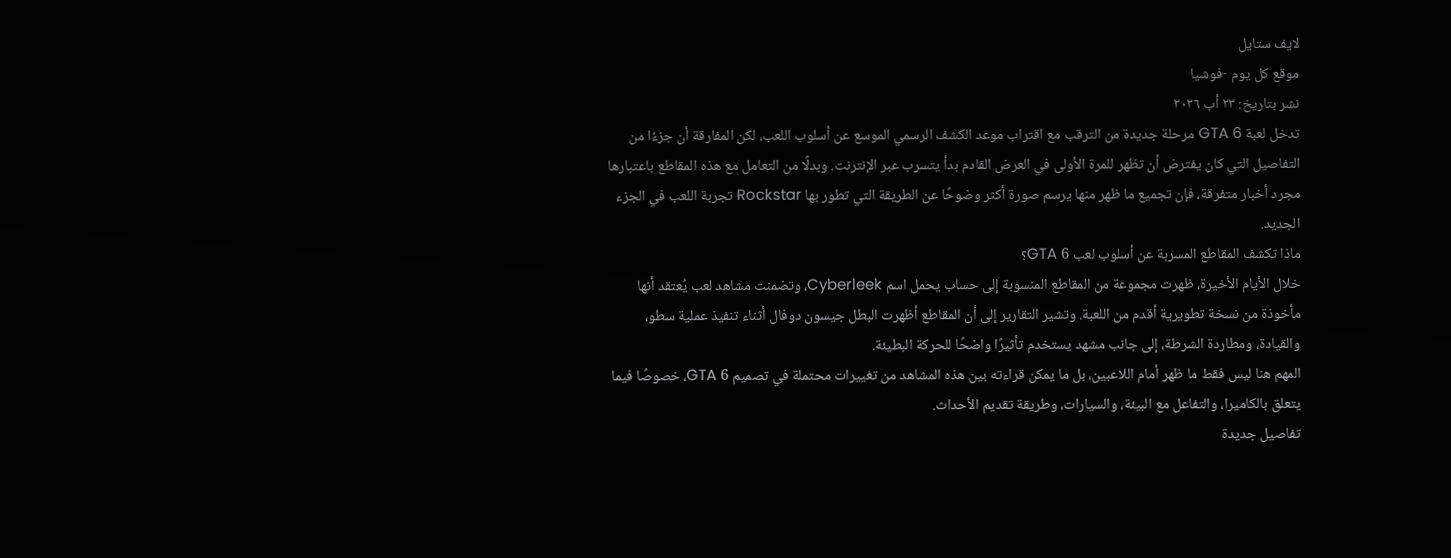لايف ستايل
موقع كل يوم -فوشيا
نشر بتاريخ: ٢٣ أب ٢٠٢٦
تدخل لعبة GTA 6 مرحلة جديدة من الترقب مع اقتراب موعد الكشف الرسمي الموسع عن أسلوب اللعب، لكن المفارقة أن جزءًا من التفاصيل التي كان يفترض أن تظهر للمرة الأولى في العرض القادم بدأ يتسرب عبر الإنترنت. وبدلًا من التعامل مع هذه المقاطع باعتبارها مجرد أخبار متفرقة، فإن تجميع ما ظهر منها يرسم صورة أكثر وضوحًا عن الطريقة التي تطور بها Rockstar تجربة اللعب في الجزء الجديد.
ماذا تكشف المقاطع المسربة عن أسلوب لعب GTA 6؟
خلال الأيام الأخيرة، ظهرت مجموعة من المقاطع المنسوبة إلى حساب يحمل اسم Cyberleek، وتضمنت مشاهد لعب يُعتقد أنها مأخوذة من نسخة تطويرية أقدم من اللعبة. وتشير التقارير إلى أن المقاطع أظهرت البطل جيسون دوفال أثناء تنفيذ عملية سطو، والقيادة، ومطاردة الشرطة، إلى جانب مشهد يستخدم تأثيرًا واضحًا للحركة البطيئة.
المهم هنا ليس فقط ما ظهر أمام اللاعبين، بل ما يمكن قراءته بين هذه المشاهد من تغييرات محتملة في تصميم GTA 6، خصوصًا فيما يتعلق بالكاميرا، والتفاعل مع البيئة، والسيارات، وطريقة تقديم الأحداث.
تفاصيل جديدة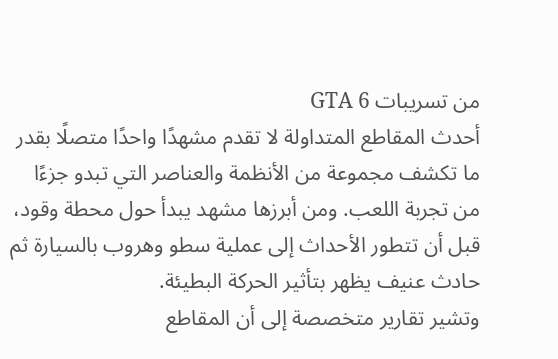من تسريبات GTA 6
أحدث المقاطع المتداولة لا تقدم مشهدًا واحدًا متصلًا بقدر ما تكشف مجموعة من الأنظمة والعناصر التي تبدو جزءًا من تجربة اللعب. ومن أبرزها مشهد يبدأ حول محطة وقود، قبل أن تتطور الأحداث إلى عملية سطو وهروب بالسيارة ثم حادث عنيف يظهر بتأثير الحركة البطيئة.
وتشير تقارير متخصصة إلى أن المقاطع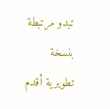تبدو مرتبطة بنسخة تطويرية أقدم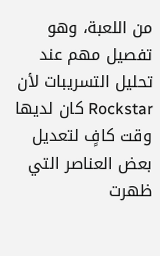من اللعبة، وهو تفصيل مهم عند تحليل التسريبات لأن Rockstar كان لديها وقت كافٍ لتعديل بعض العناصر التي ظهرت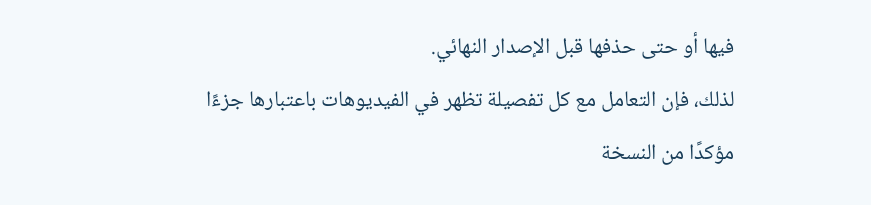فيها أو حتى حذفها قبل الإصدار النهائي.
لذلك، فإن التعامل مع كل تفصيلة تظهر في الفيديوهات باعتبارها جزءًا مؤكدًا من النسخة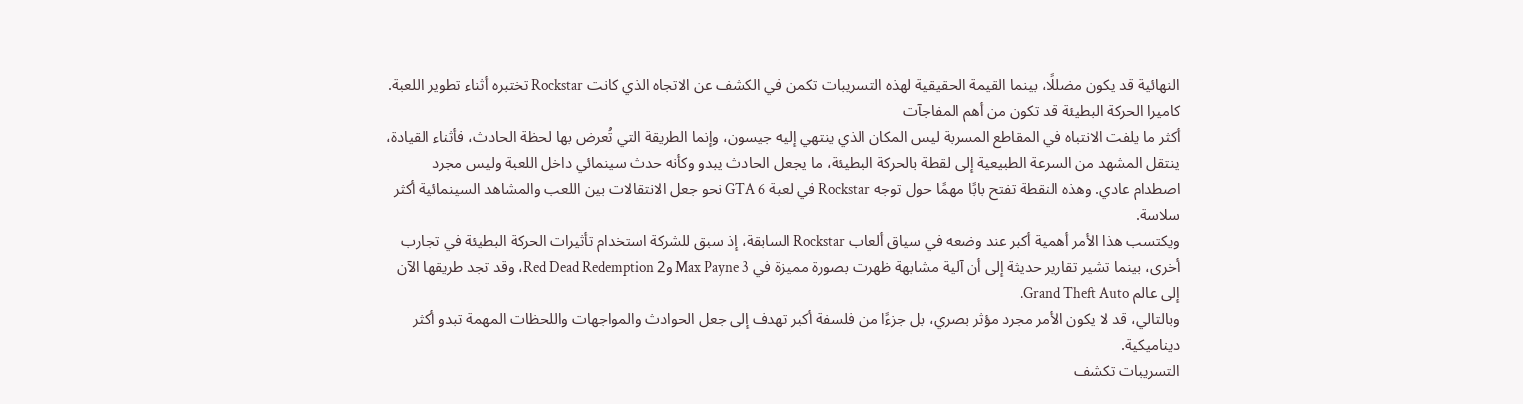النهائية قد يكون مضللًا، بينما القيمة الحقيقية لهذه التسريبات تكمن في الكشف عن الاتجاه الذي كانت Rockstar تختبره أثناء تطوير اللعبة.
كاميرا الحركة البطيئة قد تكون من أهم المفاجآت
أكثر ما يلفت الانتباه في المقاطع المسربة ليس المكان الذي ينتهي إليه جيسون، وإنما الطريقة التي تُعرض بها لحظة الحادث، فأثناء القيادة، ينتقل المشهد من السرعة الطبيعية إلى لقطة بالحركة البطيئة، ما يجعل الحادث يبدو وكأنه حدث سينمائي داخل اللعبة وليس مجرد اصطدام عادي. وهذه النقطة تفتح بابًا مهمًا حول توجه Rockstar في لعبة GTA 6 نحو جعل الانتقالات بين اللعب والمشاهد السينمائية أكثر سلاسة.
ويكتسب هذا الأمر أهمية أكبر عند وضعه في سياق ألعاب Rockstar السابقة، إذ سبق للشركة استخدام تأثيرات الحركة البطيئة في تجارب أخرى، بينما تشير تقارير حديثة إلى أن آلية مشابهة ظهرت بصورة مميزة في Max Payne 3 وRed Dead Redemption 2، وقد تجد طريقها الآن إلى عالم Grand Theft Auto.
وبالتالي، قد لا يكون الأمر مجرد مؤثر بصري، بل جزءًا من فلسفة أكبر تهدف إلى جعل الحوادث والمواجهات واللحظات المهمة تبدو أكثر ديناميكية.
التسريبات تكشف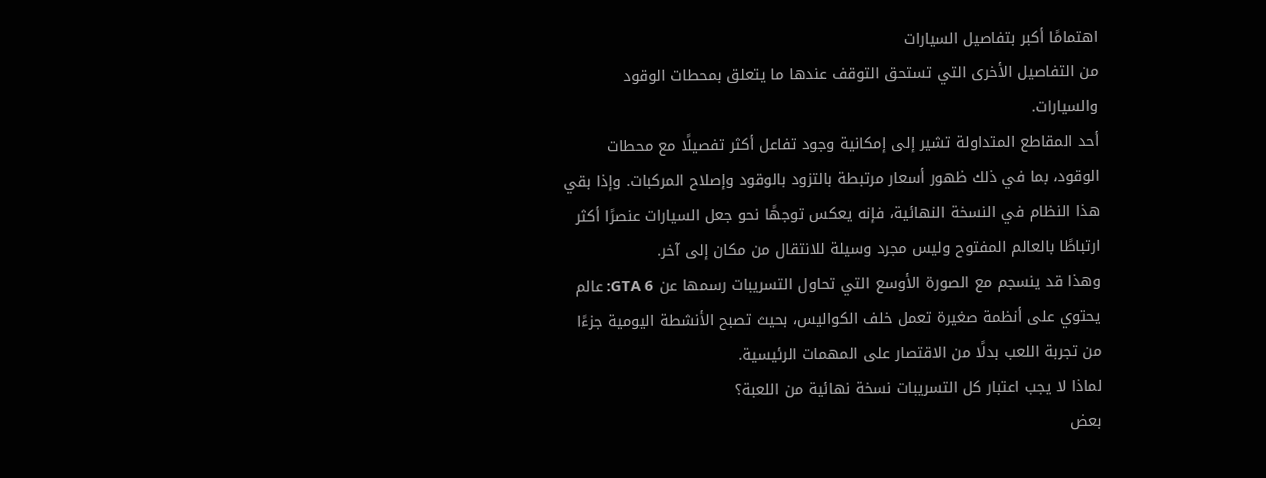اهتمامًا أكبر بتفاصيل السيارات
من التفاصيل الأخرى التي تستحق التوقف عندها ما يتعلق بمحطات الوقود والسيارات.
أحد المقاطع المتداولة تشير إلى إمكانية وجود تفاعل أكثر تفصيلًا مع محطات الوقود، بما في ذلك ظهور أسعار مرتبطة بالتزود بالوقود وإصلاح المركبات. وإذا بقي هذا النظام في النسخة النهائية، فإنه يعكس توجهًا نحو جعل السيارات عنصرًا أكثر ارتباطًا بالعالم المفتوح وليس مجرد وسيلة للانتقال من مكان إلى آخر.
وهذا قد ينسجم مع الصورة الأوسع التي تحاول التسريبات رسمها عن GTA 6: عالم يحتوي على أنظمة صغيرة تعمل خلف الكواليس، بحيث تصبح الأنشطة اليومية جزءًا من تجربة اللعب بدلًا من الاقتصار على المهمات الرئيسية.
لماذا لا يجب اعتبار كل التسريبات نسخة نهائية من اللعبة؟
بعض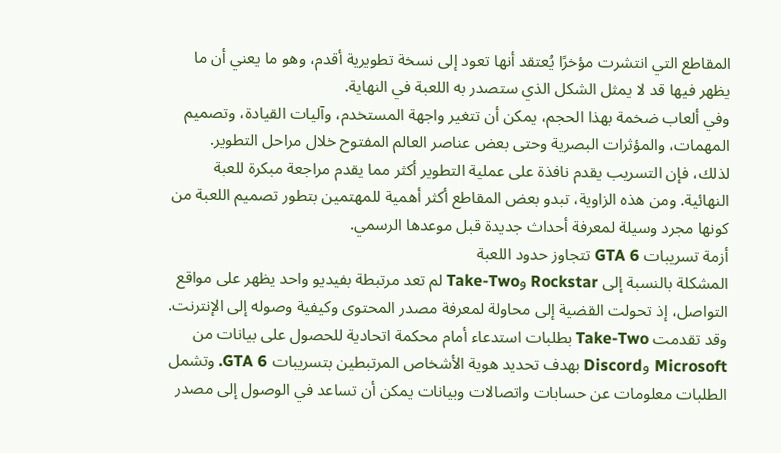المقاطع التي انتشرت مؤخرًا يُعتقد أنها تعود إلى نسخة تطويرية أقدم، وهو ما يعني أن ما يظهر فيها قد لا يمثل الشكل الذي ستصدر به اللعبة في النهاية.
وفي ألعاب ضخمة بهذا الحجم، يمكن أن تتغير واجهة المستخدم، وآليات القيادة، وتصميم المهمات، والمؤثرات البصرية وحتى بعض عناصر العالم المفتوح خلال مراحل التطوير.
لذلك، فإن التسريب يقدم نافذة على عملية التطوير أكثر مما يقدم مراجعة مبكرة للعبة النهائية. ومن هذه الزاوية، تبدو بعض المقاطع أكثر أهمية للمهتمين بتطور تصميم اللعبة من كونها مجرد وسيلة لمعرفة أحداث جديدة قبل موعدها الرسمي.
أزمة تسريبات GTA 6 تتجاوز حدود اللعبة
المشكلة بالنسبة إلى Rockstar وTake-Two لم تعد مرتبطة بفيديو واحد يظهر على مواقع التواصل، إذ تحولت القضية إلى محاولة لمعرفة مصدر المحتوى وكيفية وصوله إلى الإنترنت.
وقد تقدمت Take-Two بطلبات استدعاء أمام محكمة اتحادية للحصول على بيانات من Microsoft وDiscord بهدف تحديد هوية الأشخاص المرتبطين بتسريبات GTA 6. وتشمل الطلبات معلومات عن حسابات واتصالات وبيانات يمكن أن تساعد في الوصول إلى مصدر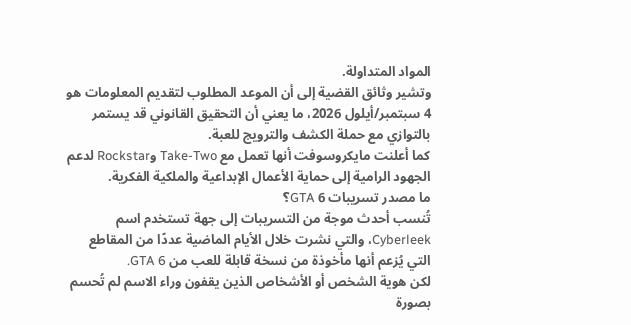المواد المتداولة.
وتشير وثائق القضية إلى أن الموعد المطلوب لتقديم المعلومات هو 4 سبتمبر/أيلول 2026، ما يعني أن التحقيق القانوني قد يستمر بالتوازي مع حملة الكشف والترويج للعبة.
كما أعلنت مايكروسوفت أنها تعمل مع Take-Two وRockstar لدعم الجهود الرامية إلى حماية الأعمال الإبداعية والملكية الفكرية.
ما مصدر تسريبات GTA 6؟
تُنسب أحدث موجة من التسريبات إلى جهة تستخدم اسم Cyberleek، والتي نشرت خلال الأيام الماضية عددًا من المقاطع التي يُزعم أنها مأخوذة من نسخة قابلة للعب من GTA 6.
لكن هوية الشخص أو الأشخاص الذين يقفون وراء الاسم لم تُحسم بصورة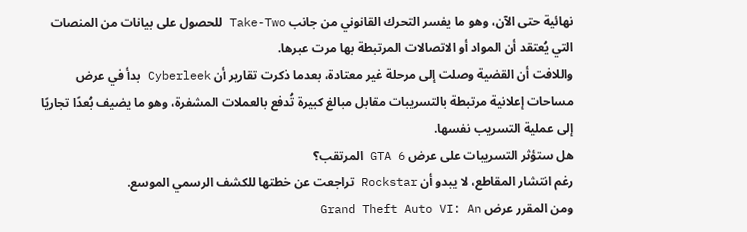نهائية حتى الآن، وهو ما يفسر التحرك القانوني من جانب Take-Two للحصول على بيانات من المنصات التي يُعتقد أن المواد أو الاتصالات المرتبطة بها مرت عبرها.
واللافت أن القضية وصلت إلى مرحلة غير معتادة، بعدما ذكرت تقارير أن Cyberleek بدأ في عرض مساحات إعلانية مرتبطة بالتسريبات مقابل مبالغ كبيرة تُدفع بالعملات المشفرة، وهو ما يضيف بُعدًا تجاريًا إلى عملية التسريب نفسها.
هل ستؤثر التسريبات على عرض GTA 6 المرتقب؟
رغم انتشار المقاطع، لا يبدو أن Rockstar تراجعت عن خطتها للكشف الرسمي الموسع.
ومن المقرر عرض Grand Theft Auto VI: An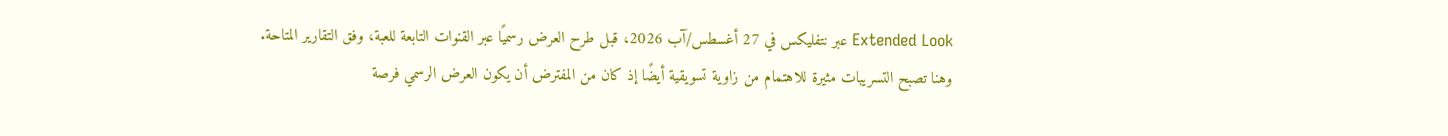Extended Look عبر نتفليكس في 27 أغسطس/آب 2026، قبل طرح العرض رسميًا عبر القنوات التابعة للعبة، وفق التقارير المتاحة.
وهنا تصبح التسريبات مثيرة للاهتمام من زاوية تسويقية أيضًا إذ كان من المفترض أن يكون العرض الرسمي فرصة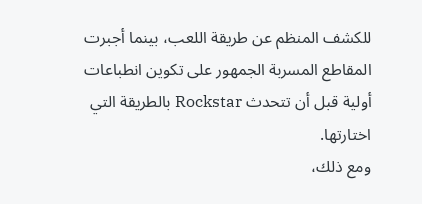للكشف المنظم عن طريقة اللعب، بينما أجبرت المقاطع المسربة الجمهور على تكوين انطباعات أولية قبل أن تتحدث Rockstar بالطريقة التي اختارتها.
ومع ذلك،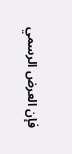فإن العرض الرسمي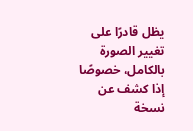يظل قادرًا على تغيير الصورة بالكامل، خصوصًا إذا كشف عن نسخة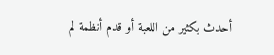أحدث بكثير من اللعبة أو قدم أنظمة لم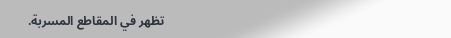تظهر في المقاطع المسربة.